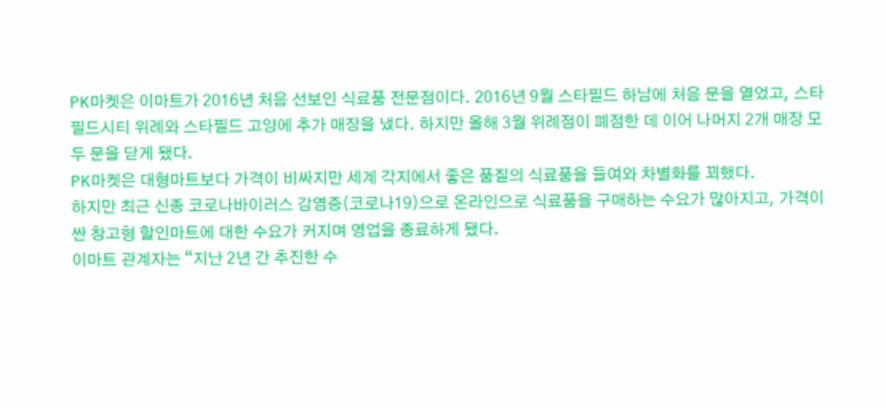PK마켓은 이마트가 2016년 처음 선보인 식료품 전문점이다. 2016년 9월 스타필드 하남에 처음 문을 열었고, 스타필드시티 위례와 스타필드 고양에 추가 매장을 냈다. 하지만 올해 3월 위례점이 폐점한 데 이어 나머지 2개 매장 모두 문을 닫게 됐다.
PK마켓은 대형마트보다 가격이 비싸지만 세계 각지에서 좋은 품질의 식료품을 들여와 차별화를 꾀했다.
하지만 최근 신종 코로나바이러스 감염증(코로나19)으로 온라인으로 식료품을 구매하는 수요가 많아지고, 가격이 싼 창고형 할인마트에 대한 수요가 커지며 영업을 종료하게 됐다.
이마트 관계자는 “지난 2년 간 추진한 수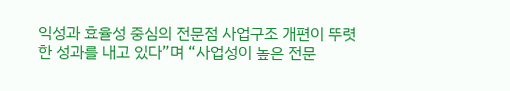익성과 효율성 중심의 전문점 사업구조 개편이 뚜렷한 성과를 내고 있다”며 “사업성이 높은 전문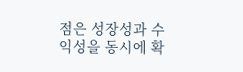점은 성장성과 수익성을 동시에 확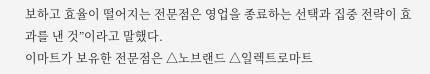보하고 효율이 떨어지는 전문점은 영업을 종료하는 선택과 집중 전략이 효과를 낸 것”이라고 말했다.
이마트가 보유한 전문점은 △노브랜드 △일렉트로마트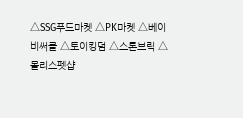△SSG푸드마켓 △PK마켓 △베이비써클 △토이킹덤 △스톤브릭 △몰리스펫샵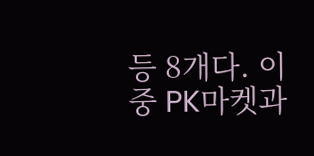등 8개다. 이 중 PK마켓과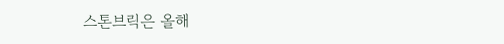스톤브릭은 올해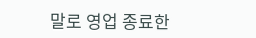말로 영업 종료한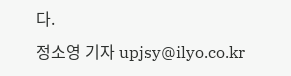다.
정소영 기자 upjsy@ilyo.co.kr